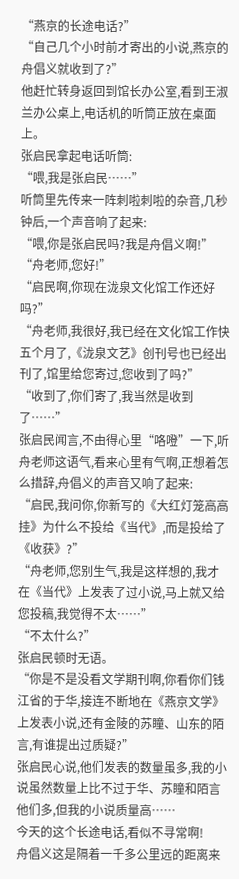“燕京的长途电话?”
“自己几个小时前才寄出的小说,燕京的舟倡义就收到了?”
他赶忙转身返回到馆长办公室,看到王淑兰办公桌上,电话机的听筒正放在桌面上。
张启民拿起电话听筒:
“喂,我是张启民……”
听筒里先传来一阵刺啦刺啦的杂音,几秒钟后,一个声音响了起来:
“喂,你是张启民吗?我是舟倡义啊!”
“舟老师,您好!”
“启民啊,你现在泷泉文化馆工作还好吗?”
“舟老师,我很好,我已经在文化馆工作快五个月了,《泷泉文艺》创刊号也已经出刊了,馆里给您寄过,您收到了吗?”
“收到了,你们寄了,我当然是收到了……”
张启民闻言,不由得心里“咯噔”一下,听舟老师这语气,看来心里有气啊,正想着怎么措辞,舟倡义的声音又响了起来:
“启民,我问你,你新写的《大红灯笼高高挂》为什么不投给《当代》,而是投给了《收获》?”
“舟老师,您别生气,我是这样想的,我才在《当代》上发表了过小说,马上就又给您投稿,我觉得不太……”
“不太什么?”
张启民顿时无语。
“你是不是没看文学期刊啊,你看你们钱江省的于华,接连不断地在《燕京文学》上发表小说,还有金陵的苏瞳、山东的陌言,有谁提出过质疑?”
张启民心说,他们发表的数量虽多,我的小说虽然数量上比不过于华、苏瞳和陌言他们多,但我的小说质量高……
今天的这个长途电话,看似不寻常啊!
舟倡义这是隔着一千多公里远的距离来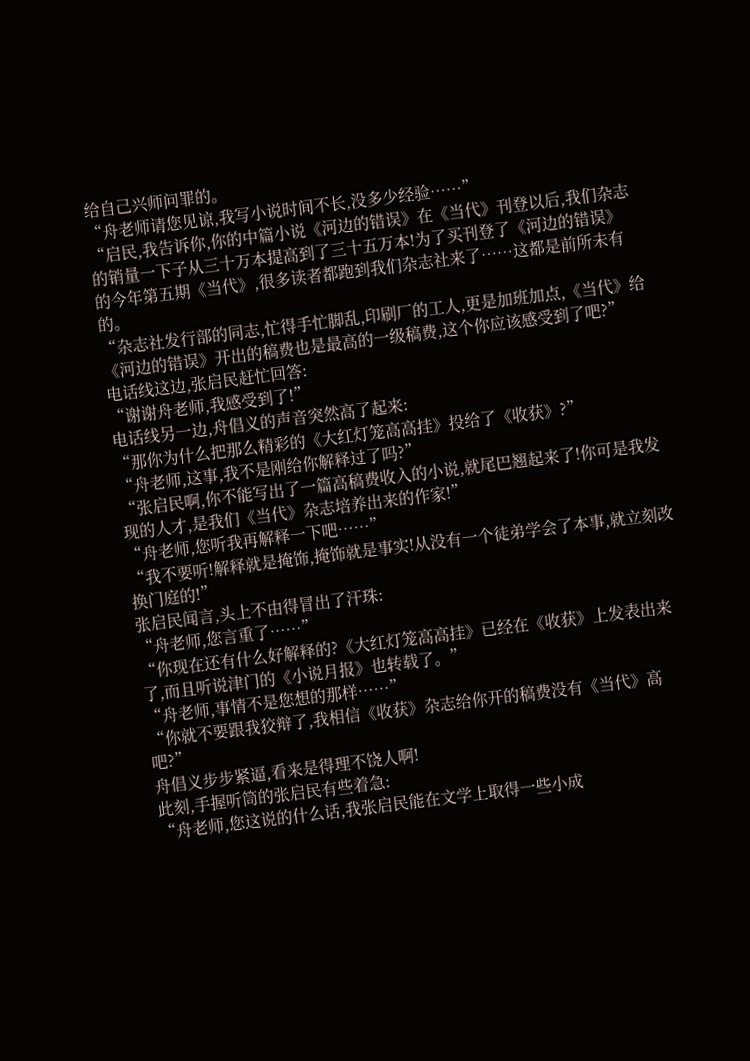给自己兴师问罪的。
“舟老师请您见谅,我写小说时间不长,没多少经验……”
“启民,我告诉你,你的中篇小说《河边的错误》在《当代》刊登以后,我们杂志的销量一下子从三十万本提高到了三十五万本!为了买刊登了《河边的错误》的今年第五期《当代》,很多读者都跑到我们杂志社来了……这都是前所未有的。
“杂志社发行部的同志,忙得手忙脚乱,印刷厂的工人,更是加班加点,《当代》给《河边的错误》开出的稿费也是最高的一级稿费,这个你应该感受到了吧?”
电话线这边,张启民赶忙回答:
“谢谢舟老师,我感受到了!”
电话线另一边,舟倡义的声音突然高了起来:
“那你为什么把那么精彩的《大红灯笼高高挂》投给了《收获》?”
“舟老师,这事,我不是刚给你解释过了吗?”
“张启民啊,你不能写出了一篇高稿费收入的小说,就尾巴翘起来了!你可是我发现的人才,是我们《当代》杂志培养出来的作家!”
“舟老师,您听我再解释一下吧……”
“我不要听!解释就是掩饰,掩饰就是事实!从没有一个徒弟学会了本事,就立刻改换门庭的!”
张启民闻言,头上不由得冒出了汗珠:
“舟老师,您言重了……”
“你现在还有什么好解释的?《大红灯笼高高挂》已经在《收获》上发表出来了,而且听说津门的《小说月报》也转载了。”
“舟老师,事情不是您想的那样……”
“你就不要跟我狡辩了,我相信《收获》杂志给你开的稿费没有《当代》高吧?”
舟倡义步步紧逼,看来是得理不饶人啊!
此刻,手握听筒的张启民有些着急:
“舟老师,您这说的什么话,我张启民能在文学上取得一些小成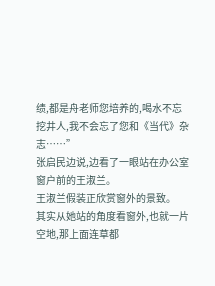绩,都是舟老师您培养的,喝水不忘挖井人,我不会忘了您和《当代》杂志……”
张启民边说,边看了一眼站在办公室窗户前的王淑兰。
王淑兰假装正欣赏窗外的景致。
其实从她站的角度看窗外,也就一片空地,那上面连草都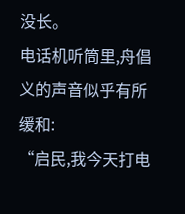没长。
电话机听筒里,舟倡义的声音似乎有所缓和:
“启民,我今天打电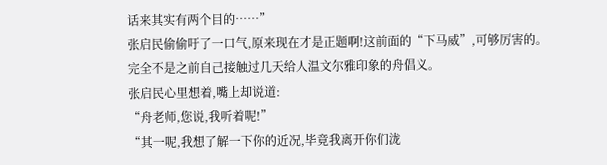话来其实有两个目的……”
张启民偷偷吁了一口气,原来现在才是正题啊!这前面的“下马威”,可够厉害的。
完全不是之前自己接触过几天给人温文尔雅印象的舟倡义。
张启民心里想着,嘴上却说道:
“舟老师,您说,我听着呢!”
“其一呢,我想了解一下你的近况,毕竟我离开你们泷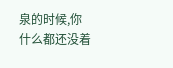泉的时候,你什么都还没着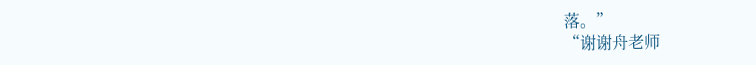落。”
“谢谢舟老师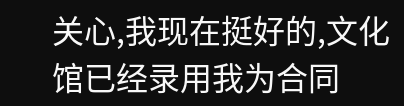关心,我现在挺好的,文化馆已经录用我为合同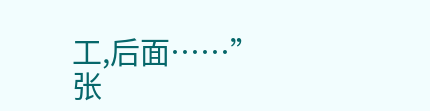工,后面……”
张